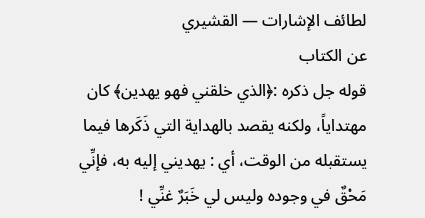لطائف الإشارات — القشيري
عن الكتاب
قوله جل ذكره :﴿الذي خلقني فهو يهدين﴾ كان مهتداياً، ولكنه يقصد بالهداية التي ذَكَرها فيما يستقبله من الوقت، أي : يهديني إليه به، فإنِّي مَحْقٌ في وجوده وليس لي خَبَرٌ غنِّي !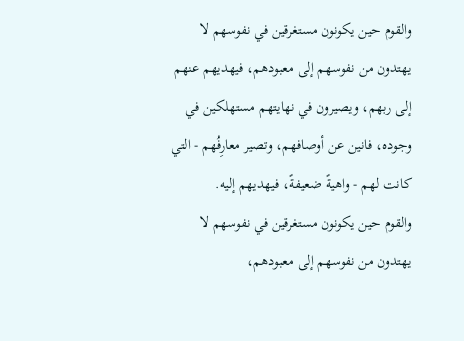والقوم حين يكونون مستغرقين في نفوسهم لا يهتدون من نفوسهم إلى معبودهم، فيهديهم عنهم إلى ربهم، ويصيرون في نهايتهم مستهلكين في وجوده، فانين عن أوصافهم، وتصير معارِفُهم - التي كانت لهم - واهيةً ضعيفةً، فيهديهم إليه.
والقوم حين يكونون مستغرقين في نفوسهم لا يهتدون من نفوسهم إلى معبودهم،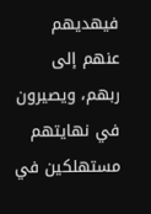فيهديهم عنهم إلى ربهم، ويصيرون في نهايتهم مستهلكين في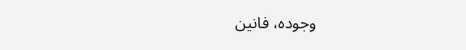وجوده، فانين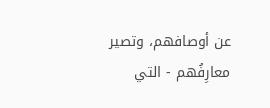عن أوصافهم، وتصير معارِفُهم - التي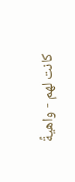كانت لهم - واهيةً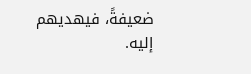ضعيفةً، فيهديهم إليه.